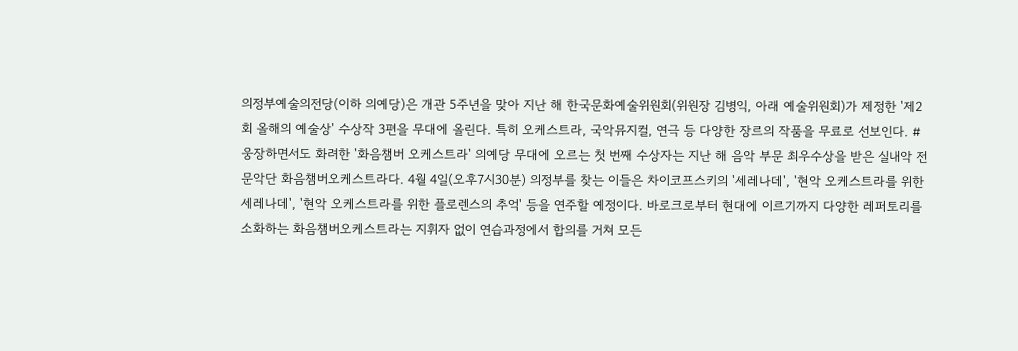의정부예술의전당(이하 의예당)은 개관 5주년을 맞아 지난 해 한국문화예술위원회(위원장 김병익, 아래 예술위원회)가 제정한 '제2회 올해의 예술상' 수상작 3편을 무대에 올린다. 특히 오케스트라, 국악뮤지컬, 연극 등 다양한 장르의 작품을 무료로 선보인다. # 웅장하면서도 화려한 '화음챔버 오케스트라' 의예당 무대에 오르는 첫 번째 수상자는 지난 해 음악 부문 최우수상을 받은 실내악 전문악단 화음챔버오케스트라다. 4월 4일(오후7시30분) 의정부를 찾는 이들은 차이코프스키의 '세레나데', '현악 오케스트라를 위한 세레나데', '현악 오케스트라를 위한 플로렌스의 추억' 등을 연주할 예정이다. 바로크로부터 현대에 이르기까지 다양한 레퍼토리를 소화하는 화음챔버오케스트라는 지휘자 없이 연습과정에서 합의를 거쳐 모든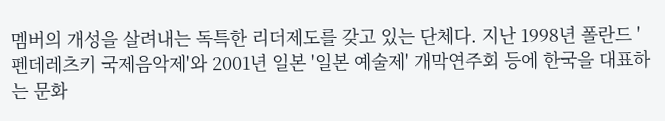멤버의 개성을 살려내는 독특한 리더제도를 갖고 있는 단체다. 지난 1998년 폴란드 '펜데레츠키 국제음악제'와 2001년 일본 '일본 예술제' 개막연주회 등에 한국을 대표하는 문화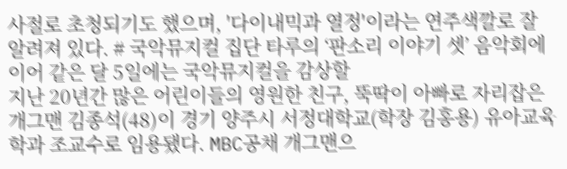사절로 초청되기도 했으며, '다이내믹과 열정'이라는 연주색깔로 잘 알려져 있다. # 국악뮤지컬 집단 타루의 ‘판소리 이야기 셋’ 음악회에 이어 같은 달 5일에는 국악뮤지컬을 감상할
지난 20년간 많은 어린이들의 영원한 친구, 뚝딱이 아빠로 자리잡은 개그맨 김종석(48)이 경기 양주시 서정대학교(학장 김홍용) 유아교육학과 조교수로 임용됐다. MBC공채 개그맨으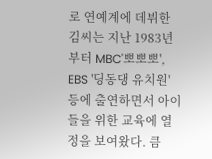로 연예계에 데뷔한 김씨는 지난 1983년부터 MBC'뽀뽀뽀', EBS '딩동댕 유치원' 등에 출연하면서 아이들을 위한 교육에 열정을 보여왔다. 큼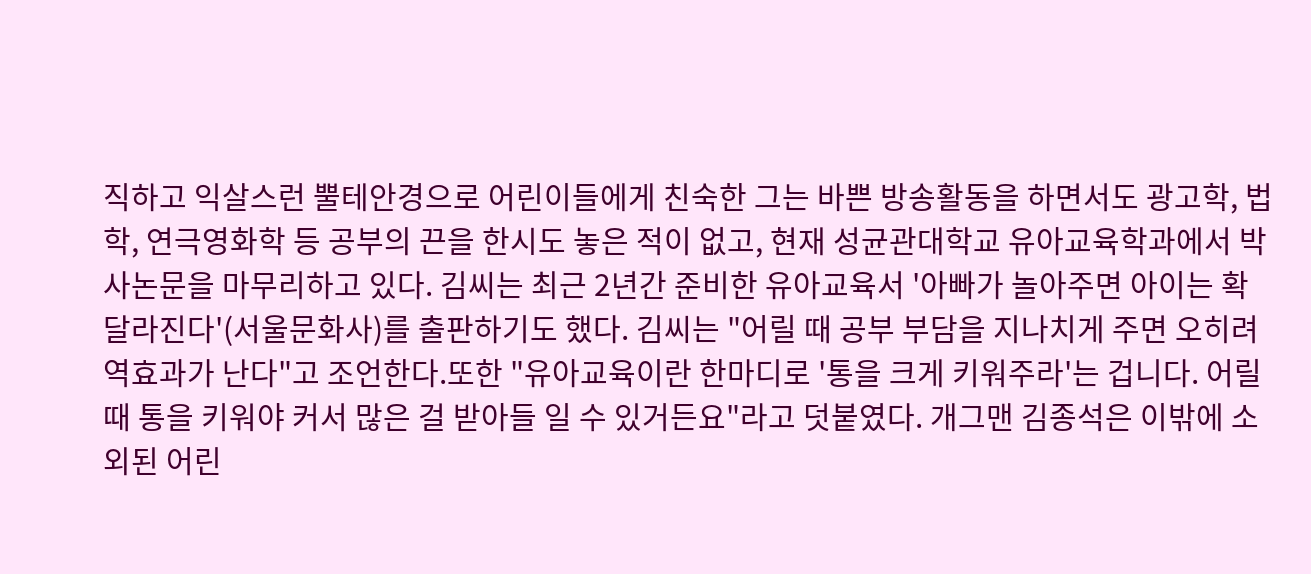직하고 익살스런 뿔테안경으로 어린이들에게 친숙한 그는 바쁜 방송활동을 하면서도 광고학, 법학, 연극영화학 등 공부의 끈을 한시도 놓은 적이 없고, 현재 성균관대학교 유아교육학과에서 박사논문을 마무리하고 있다. 김씨는 최근 2년간 준비한 유아교육서 '아빠가 놀아주면 아이는 확 달라진다'(서울문화사)를 출판하기도 했다. 김씨는 "어릴 때 공부 부담을 지나치게 주면 오히려 역효과가 난다"고 조언한다.또한 "유아교육이란 한마디로 '통을 크게 키워주라'는 겁니다. 어릴 때 통을 키워야 커서 많은 걸 받아들 일 수 있거든요"라고 덧붙였다. 개그맨 김종석은 이밖에 소외된 어린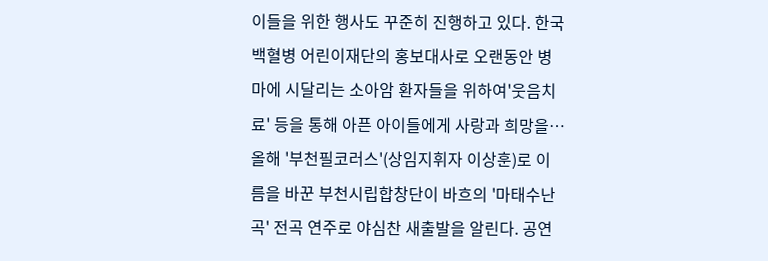이들을 위한 행사도 꾸준히 진행하고 있다. 한국 백혈병 어린이재단의 홍보대사로 오랜동안 병마에 시달리는 소아암 환자들을 위하여'웃음치료' 등을 통해 아픈 아이들에게 사랑과 희망을…
올해 '부천필코러스'(상임지휘자 이상훈)로 이름을 바꾼 부천시립합창단이 바흐의 '마태수난곡' 전곡 연주로 야심찬 새출발을 알린다. 공연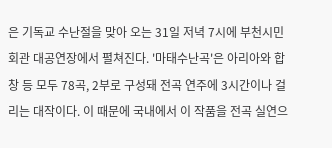은 기독교 수난절을 맞아 오는 31일 저녁 7시에 부천시민회관 대공연장에서 펼쳐진다. '마태수난곡'은 아리아와 합창 등 모두 78곡, 2부로 구성돼 전곡 연주에 3시간이나 걸리는 대작이다. 이 때문에 국내에서 이 작품을 전곡 실연으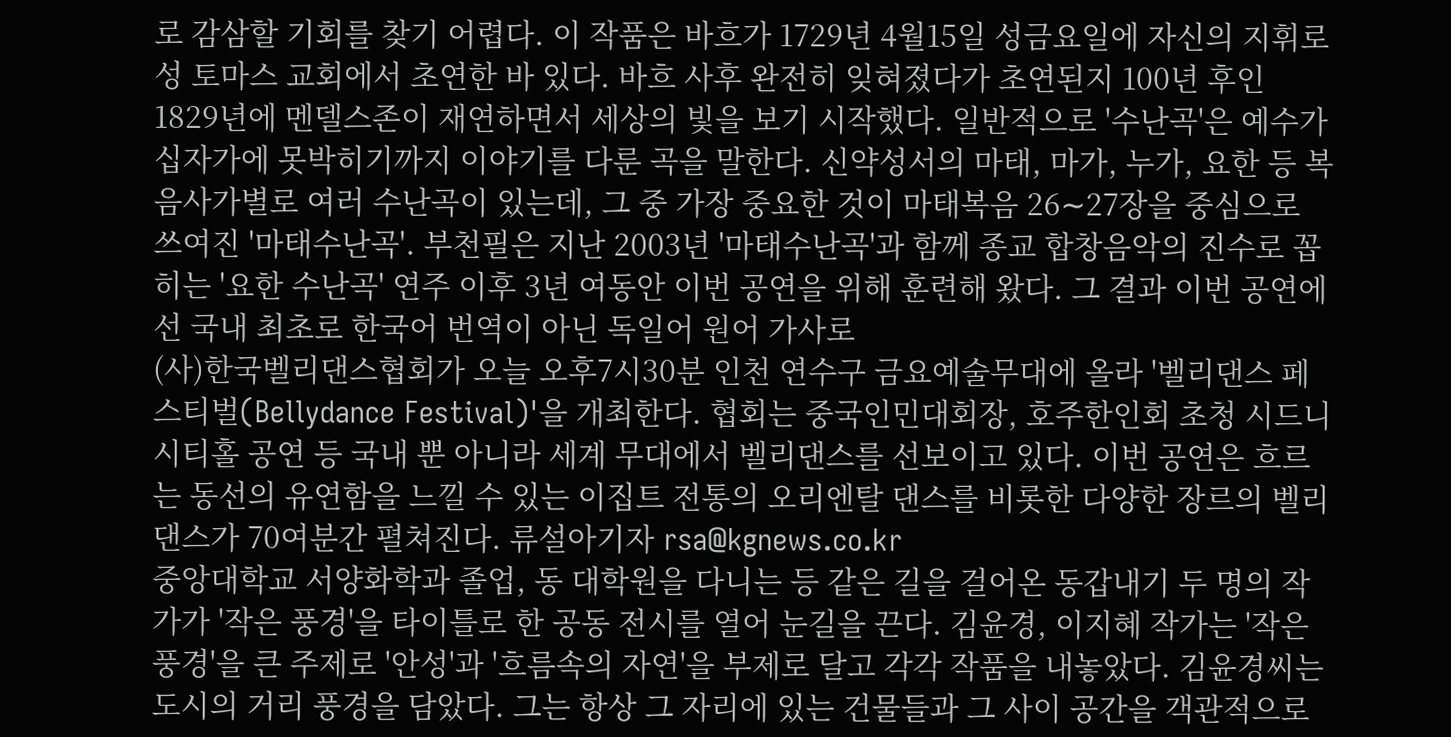로 감삼할 기회를 찾기 어렵다. 이 작품은 바흐가 1729년 4월15일 성금요일에 자신의 지휘로 성 토마스 교회에서 초연한 바 있다. 바흐 사후 완전히 잊혀졌다가 초연된지 100년 후인 1829년에 멘델스존이 재연하면서 세상의 빛을 보기 시작했다. 일반적으로 '수난곡'은 예수가 십자가에 못박히기까지 이야기를 다룬 곡을 말한다. 신약성서의 마태, 마가, 누가, 요한 등 복음사가별로 여러 수난곡이 있는데, 그 중 가장 중요한 것이 마태복음 26∼27장을 중심으로 쓰여진 '마태수난곡'. 부천필은 지난 2003년 '마태수난곡'과 함께 종교 합창음악의 진수로 꼽히는 '요한 수난곡' 연주 이후 3년 여동안 이번 공연을 위해 훈련해 왔다. 그 결과 이번 공연에선 국내 최초로 한국어 번역이 아닌 독일어 원어 가사로
(사)한국벨리댄스협회가 오늘 오후7시30분 인천 연수구 금요예술무대에 올라 '벨리댄스 페스티벌(Bellydance Festival)'을 개최한다. 협회는 중국인민대회장, 호주한인회 초청 시드니시티홀 공연 등 국내 뿐 아니라 세계 무대에서 벨리댄스를 선보이고 있다. 이번 공연은 흐르는 동선의 유연함을 느낄 수 있는 이집트 전통의 오리엔탈 댄스를 비롯한 다양한 장르의 벨리댄스가 70여분간 펼쳐진다. 류설아기자 rsa@kgnews.co.kr
중앙대학교 서양화학과 졸업, 동 대학원을 다니는 등 같은 길을 걸어온 동갑내기 두 명의 작가가 '작은 풍경'을 타이틀로 한 공동 전시를 열어 눈길을 끈다. 김윤경, 이지혜 작가는 '작은 풍경'을 큰 주제로 '안성'과 '흐름속의 자연'을 부제로 달고 각각 작품을 내놓았다. 김윤경씨는 도시의 거리 풍경을 담았다. 그는 항상 그 자리에 있는 건물들과 그 사이 공간을 객관적으로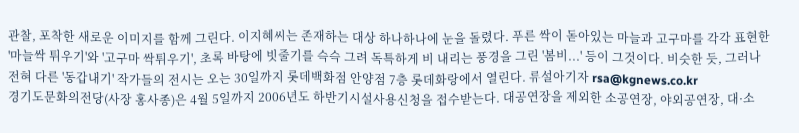관찰, 포착한 새로운 이미지를 함께 그린다. 이지혜씨는 존재하는 대상 하나하나에 눈을 돌렸다. 푸른 싹이 돋아있는 마늘과 고구마를 각각 표현한 '마늘싹 튀우기'와 '고구마 싹튀우기', 초록 바탕에 빗줄기를 슥슥 그려 독특하게 비 내리는 풍경을 그린 '봄비...' 등이 그것이다. 비슷한 듯, 그러나 전혀 다른 '동갑내기' 작가들의 전시는 오는 30일까지 롯데백화점 안양점 7층 롯데화랑에서 열린다. 류설아기자 rsa@kgnews.co.kr
경기도문화의전당(사장 홍사종)은 4월 5일까지 2006년도 하반기시설사용신청을 접수받는다. 대공연장을 제외한 소공연장, 야외공연장, 대·소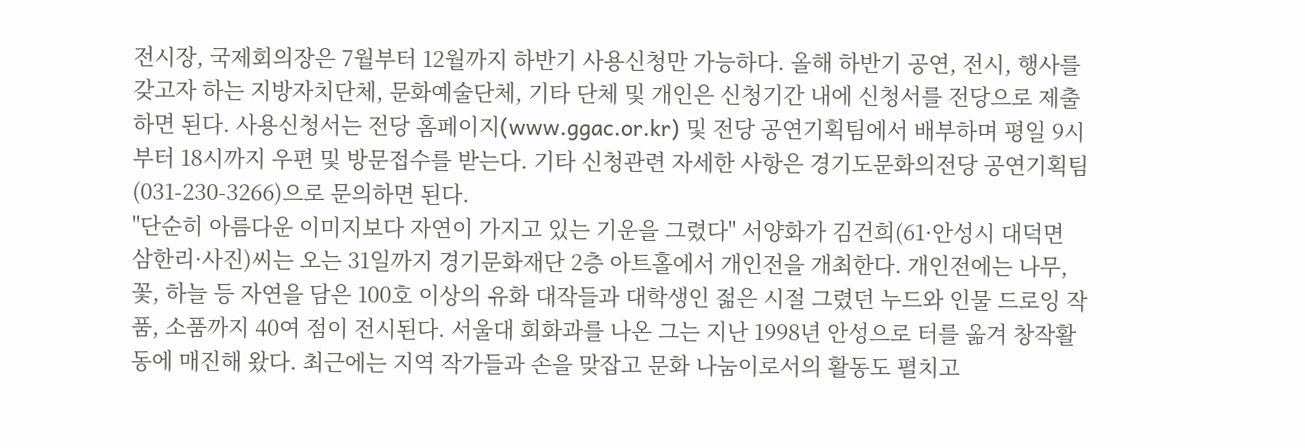전시장, 국제회의장은 7월부터 12월까지 하반기 사용신청만 가능하다. 올해 하반기 공연, 전시, 행사를 갖고자 하는 지방자치단체, 문화예술단체, 기타 단체 및 개인은 신청기간 내에 신청서를 전당으로 제출하면 된다. 사용신청서는 전당 홈페이지(www.ggac.or.kr) 및 전당 공연기획팀에서 배부하며 평일 9시부터 18시까지 우편 및 방문접수를 받는다. 기타 신청관련 자세한 사항은 경기도문화의전당 공연기획팀(031-230-3266)으로 문의하면 된다.
"단순히 아름다운 이미지보다 자연이 가지고 있는 기운을 그렸다" 서양화가 김건희(61·안성시 대덕면 삼한리·사진)씨는 오는 31일까지 경기문화재단 2층 아트홀에서 개인전을 개최한다. 개인전에는 나무, 꽃, 하늘 등 자연을 담은 100호 이상의 유화 대작들과 대학생인 젊은 시절 그렸던 누드와 인물 드로잉 작품, 소품까지 40여 점이 전시된다. 서울대 회화과를 나온 그는 지난 1998년 안성으로 터를 옮겨 창작활동에 매진해 왔다. 최근에는 지역 작가들과 손을 맞잡고 문화 나눔이로서의 활동도 펼치고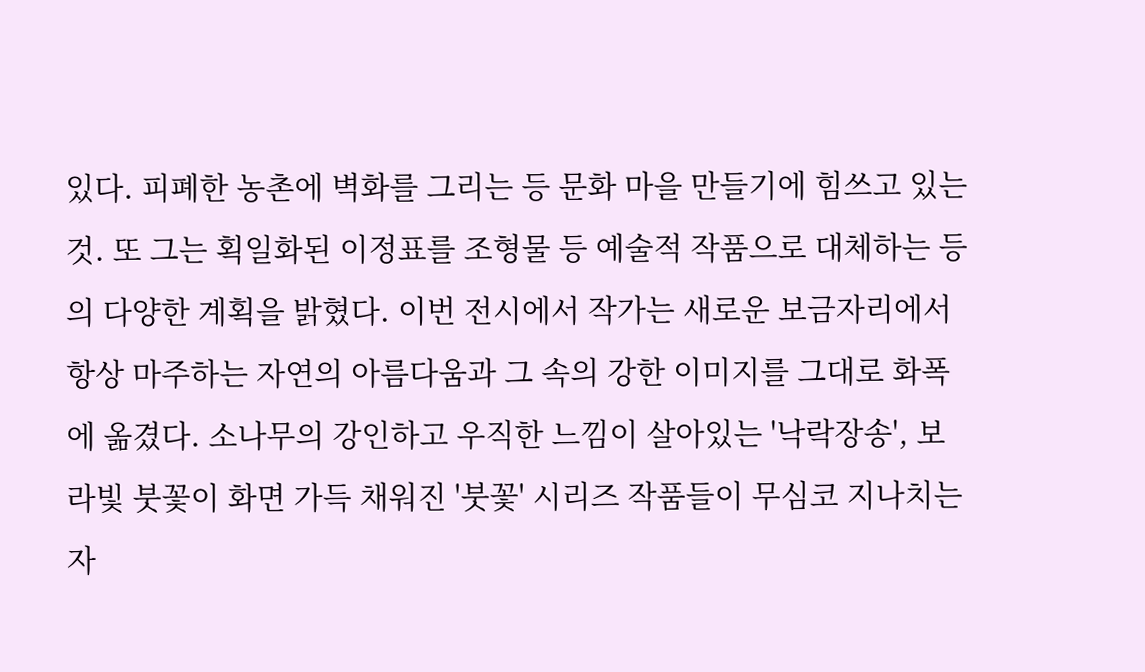있다. 피폐한 농촌에 벽화를 그리는 등 문화 마을 만들기에 힘쓰고 있는 것. 또 그는 획일화된 이정표를 조형물 등 예술적 작품으로 대체하는 등의 다양한 계획을 밝혔다. 이번 전시에서 작가는 새로운 보금자리에서 항상 마주하는 자연의 아름다움과 그 속의 강한 이미지를 그대로 화폭에 옮겼다. 소나무의 강인하고 우직한 느낌이 살아있는 '낙락장송', 보라빛 붓꽃이 화면 가득 채워진 '붓꽃' 시리즈 작품들이 무심코 지나치는 자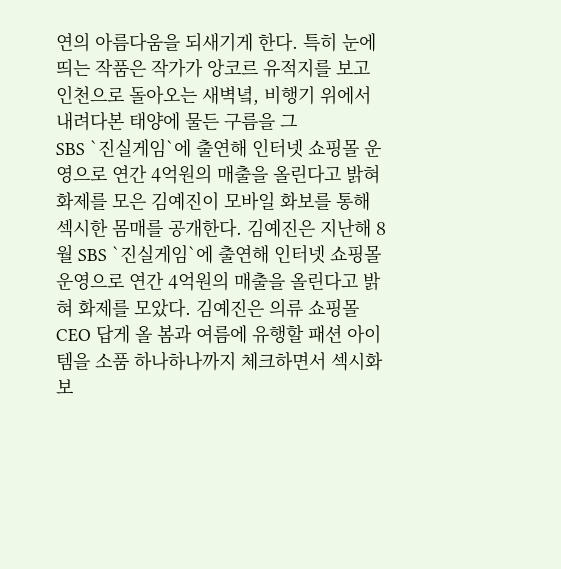연의 아름다움을 되새기게 한다. 특히 눈에 띄는 작품은 작가가 앙코르 유적지를 보고 인천으로 돌아오는 새벽녘, 비행기 위에서 내려다본 태양에 물든 구름을 그
SBS `진실게임`에 출연해 인터넷 쇼핑몰 운영으로 연간 4억원의 매출을 올린다고 밝혀 화제를 모은 김예진이 모바일 화보를 통해 섹시한 몸매를 공개한다. 김예진은 지난해 8월 SBS `진실게임`에 출연해 인터넷 쇼핑몰 운영으로 연간 4억원의 매출을 올린다고 밝혀 화제를 모았다. 김예진은 의류 쇼핑몰 CEO 답게 올 봄과 여름에 유행할 패션 아이템을 소품 하나하나까지 체크하면서 섹시화보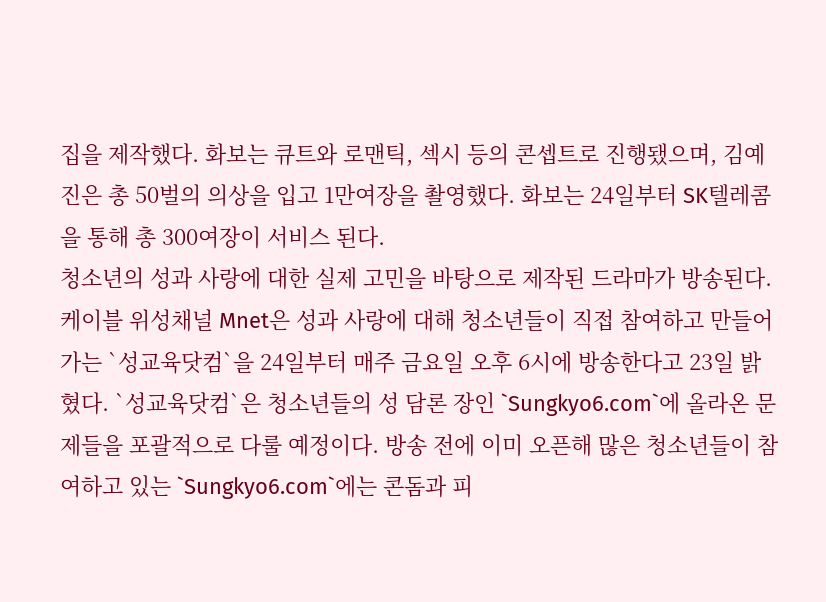집을 제작했다. 화보는 큐트와 로맨틱, 섹시 등의 콘셉트로 진행됐으며, 김예진은 총 50벌의 의상을 입고 1만여장을 촬영했다. 화보는 24일부터 SK텔레콤을 통해 총 300여장이 서비스 된다.
청소년의 성과 사랑에 대한 실제 고민을 바탕으로 제작된 드라마가 방송된다. 케이블 위성채널 Mnet은 성과 사랑에 대해 청소년들이 직접 참여하고 만들어가는 `성교육닷컴`을 24일부터 매주 금요일 오후 6시에 방송한다고 23일 밝혔다. `성교육닷컴`은 청소년들의 성 담론 장인 `Sungkyo6.com`에 올라온 문제들을 포괄적으로 다룰 예정이다. 방송 전에 이미 오픈해 많은 청소년들이 참여하고 있는 `Sungkyo6.com`에는 콘돔과 피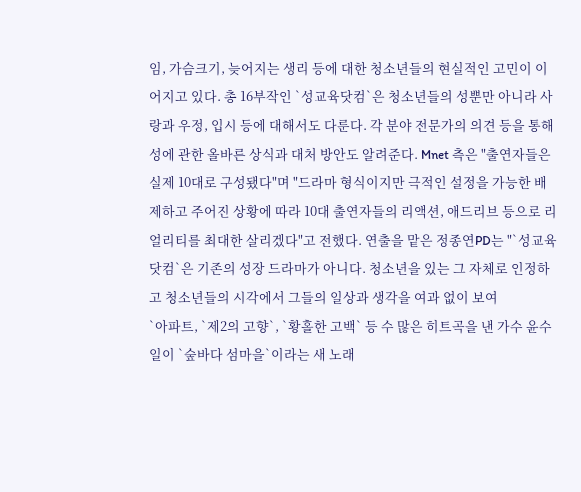임, 가슴크기, 늦어지는 생리 등에 대한 청소년들의 현실적인 고민이 이어지고 있다. 총 16부작인 `성교육닷컴`은 청소년들의 성뿐만 아니라 사랑과 우정, 입시 등에 대해서도 다룬다. 각 분야 전문가의 의견 등을 통해 성에 관한 올바른 상식과 대처 방안도 알려준다. Mnet 측은 "출연자들은 실제 10대로 구성됐다"며 "드라마 형식이지만 극적인 설정을 가능한 배제하고 주어진 상황에 따라 10대 출연자들의 리액션, 애드리브 등으로 리얼리티를 최대한 살리겠다"고 전했다. 연출을 맡은 정종연PD는 "`성교육닷컴`은 기존의 성장 드라마가 아니다. 청소년을 있는 그 자체로 인정하고 청소년들의 시각에서 그들의 일상과 생각을 여과 없이 보여
`아파트, `제2의 고향`, `황홀한 고백` 등 수 많은 히트곡을 낸 가수 윤수일이 `숲바다 섬마을`이라는 새 노래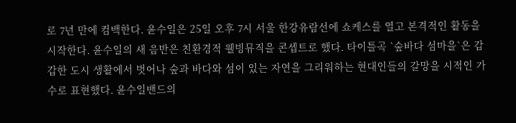로 7년 만에 컴백한다. 윤수일은 25일 오후 7시 서울 한강유람선에 쇼케스를 열고 본격적인 활동을 시작한다. 윤수일의 새 음반은 친환경적 웰빙뮤직을 콘셉트로 했다. 타이틀곡 `숲바다 섬마을`은 갑갑한 도시 생활에서 벗어나 숲과 바다와 섬이 있는 자연을 그리워하는 현대인들의 갈망을 시적인 가수로 표현했다. 윤수일밴드의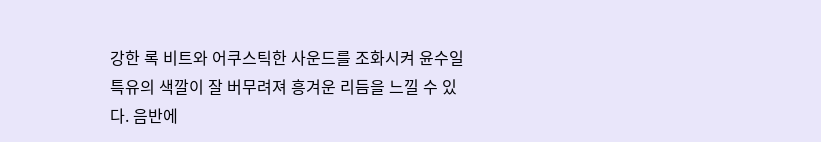강한 록 비트와 어쿠스틱한 사운드를 조화시켜 윤수일 특유의 색깔이 잘 버무려져 흥겨운 리듬을 느낄 수 있다. 음반에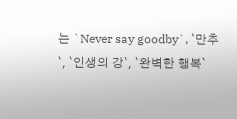는 `Never say goodby`, `만추`, `인생의 강`, `완벽한 행복`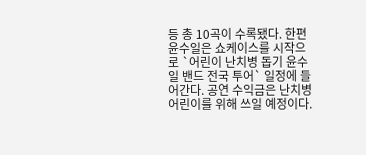등 총 10곡이 수록됐다. 한편 윤수일은 쇼케이스를 시작으로 `어린이 난치병 돕기 윤수일 밴드 전국 투어` 일정에 들어간다. 공연 수익금은 난치병 어린이를 위해 쓰일 예정이다.